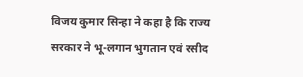विजय कुमार सिन्हा ने कहा है कि राज्य सरकार ने भू-लगान भुगतान एवं रसीद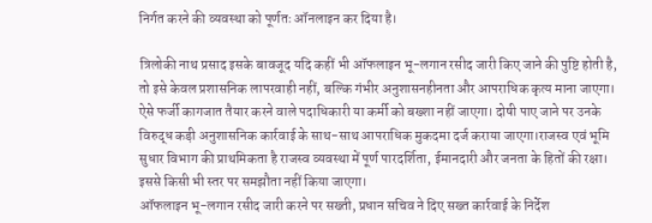निर्गत करने की व्यवस्था को पूर्णतः ऑनलाइन कर दिया है।

त्रिलोकी नाथ प्रसाद इसके बावजूद यदि कहीं भी ऑफलाइन भू-लगान रसीद जारी किए जाने की पुष्टि होती है, तो इसे केवल प्रशासनिक लापरवाही नहीं, बल्कि गंभीर अनुशासनहीनता और आपराधिक कृत्य माना जाएगा। ऐसे फर्जी कागजात तैयार करने वाले पदाधिकारी या कर्मी को बख्शा नहीं जाएगा। दोषी पाए जाने पर उनके विरुद्ध कड़ी अनुशासनिक कार्रवाई के साथ-साथ आपराधिक मुकदमा दर्ज कराया जाएगा।राजस्व एवं भूमि सुधार विभाग की प्राथमिकता है राजस्व व्यवस्था में पूर्ण पारदर्शिता, ईमानदारी और जनता के हितों की रक्षा। इससे किसी भी स्तर पर समझौता नहीं किया जाएगा।
ऑफलाइन भू-लगान रसीद जारी करने पर सख्ती, प्रधान सचिव ने दिए सख्त कार्रवाई के निर्देश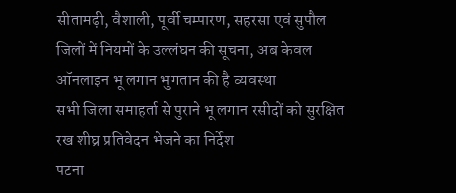सीतामढ़ी, वैशाली, पूर्वी चम्पारण, सहरसा एवं सुपौल जिलों में नियमों के उल्लंघन की सूचना, अब केवल ऑनलाइन भू लगान भुगतान की है व्यवस्था
सभी जिला समाहर्ता से पुराने भू लगान रसीदों को सुरक्षित रख शीघ्र प्रतिवेदन भेजने का निर्देश
पटना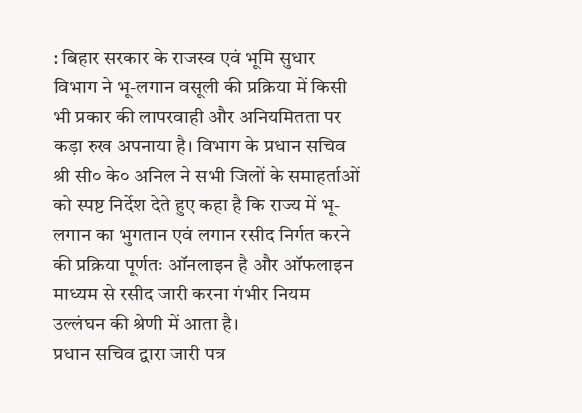: बिहार सरकार के राजस्व एवं भूमि सुधार विभाग ने भू-लगान वसूली की प्रक्रिया में किसी भी प्रकार की लापरवाही और अनियमितता पर कड़ा रुख अपनाया है। विभाग के प्रधान सचिव श्री सी० के० अनिल ने सभी जिलों के समाहर्ताओं को स्पष्ट निर्देश देते हुए कहा है कि राज्य में भू-लगान का भुगतान एवं लगान रसीद निर्गत करने की प्रक्रिया पूर्णतः ऑनलाइन है और ऑफलाइन माध्यम से रसीद जारी करना गंभीर नियम उल्लंघन की श्रेणी में आता है।
प्रधान सचिव द्वारा जारी पत्र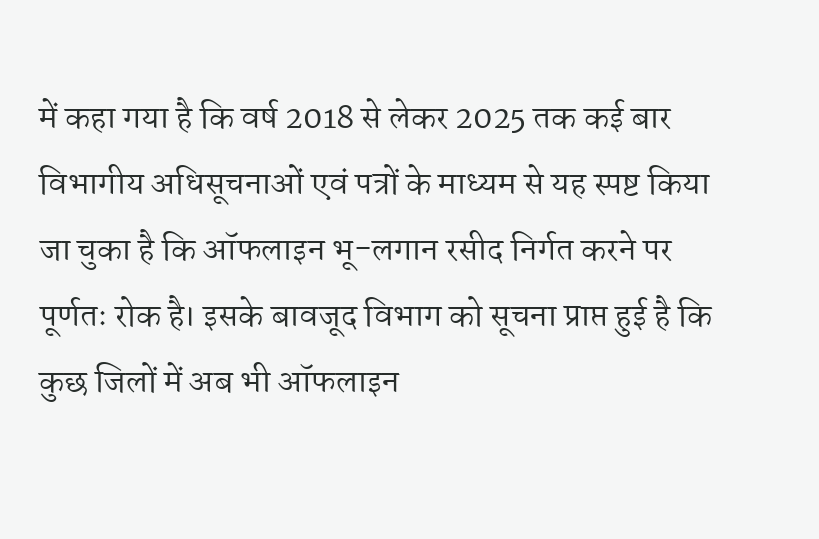में कहा गया है कि वर्ष 2018 से लेकर 2025 तक कई बार विभागीय अधिसूचनाओं एवं पत्रों के माध्यम से यह स्पष्ट किया जा चुका है कि ऑफलाइन भू-लगान रसीद निर्गत करने पर पूर्णतः रोक है। इसके बावजूद विभाग को सूचना प्राप्त हुई है कि कुछ जिलों में अब भी ऑफलाइन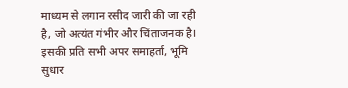माध्यम से लगान रसीद जारी की जा रही है, जो अत्यंत गंभीर और चिंताजनक है। इसकी प्रति सभी अपर समाहर्ता, भूमि सुधार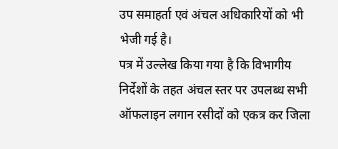उप समाहर्ता एवं अंचल अधिकारियों को भी भेजी गई है।
पत्र में उल्लेख किया गया है कि विभागीय निर्देशों के तहत अंचल स्तर पर उपलब्ध सभी ऑफलाइन लगान रसीदों को एकत्र कर जिला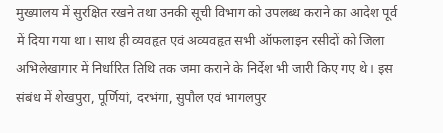मुख्यालय में सुरक्षित रखने तथा उनकी सूची विभाग को उपलब्ध कराने का आदेश पूर्व में दिया गया था। साथ ही व्यवहृत एवं अव्यवहृत सभी ऑफलाइन रसीदों को जिला अभिलेखागार में निर्धारित तिथि तक जमा कराने के निर्देश भी जारी किए गए थे। इस संबंध में शेखपुरा, पूर्णियां, दरभंगा, सुपौल एवं भागलपुर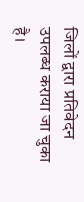जिलों द्वारा प्रतिवेदन उपलब्ध कराया जा चुका है।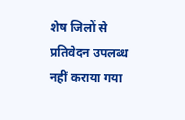शेष जिलों से प्रतिवेदन उपलब्ध नहीं कराया गया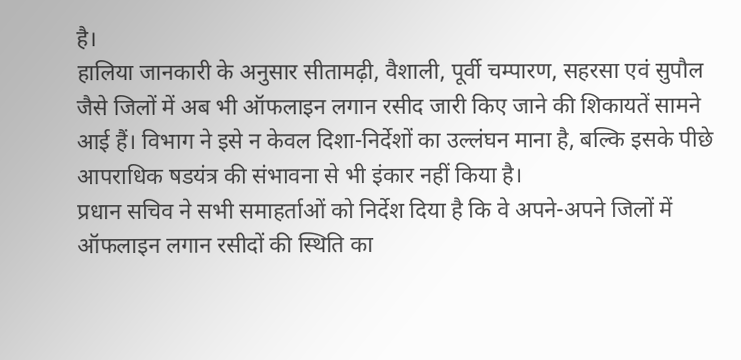है।
हालिया जानकारी के अनुसार सीतामढ़ी, वैशाली, पूर्वी चम्पारण, सहरसा एवं सुपौल जैसे जिलों में अब भी ऑफलाइन लगान रसीद जारी किए जाने की शिकायतें सामने आई हैं। विभाग ने इसे न केवल दिशा-निर्देशों का उल्लंघन माना है, बल्कि इसके पीछे आपराधिक षडयंत्र की संभावना से भी इंकार नहीं किया है।
प्रधान सचिव ने सभी समाहर्ताओं को निर्देश दिया है कि वे अपने-अपने जिलों में ऑफलाइन लगान रसीदों की स्थिति का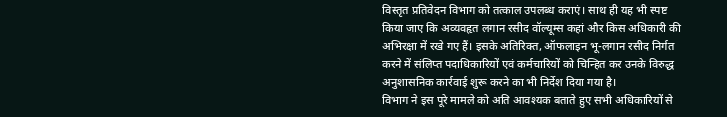विस्तृत प्रतिवेदन विभाग को तत्काल उपलब्ध कराएं। साथ ही यह भी स्पष्ट किया जाए कि अव्यवहृत लगान रसीद वॉल्यूम्स कहां और किस अधिकारी की अभिरक्षा में रखे गए हैं। इसके अतिरिक्त, ऑफलाइन भू-लगान रसीद निर्गत करने में संलिप्त पदाधिकारियों एवं कर्मचारियों को चिन्हित कर उनके विरुद्ध अनुशासनिक कार्रवाई शुरू करने का भी निर्देश दिया गया है।
विभाग ने इस पूरे मामले को अति आवश्यक बताते हुए सभी अधिकारियों से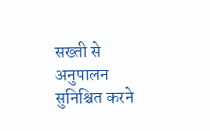सख्ती से अनुपालन सुनिश्चित करने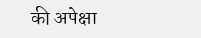की अपेक्षा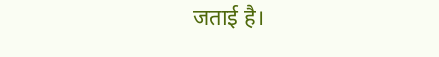जताई है।